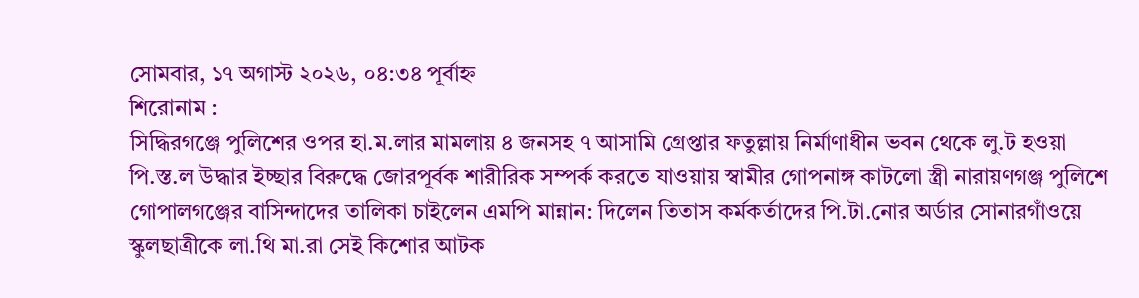সোমবার, ১৭ অগাস্ট ২০২৬, ০৪:৩৪ পূর্বাহ্ন
শিরোনাম :
সিদ্ধিরগঞ্জে পুলিশের ওপর হা.ম.লার মামলায় ৪ জনসহ ৭ আসামি গ্রেপ্তার ফতুল্লায় নির্মাণাধীন ভবন থেকে লু.ট হওয়া পি.স্ত.ল উদ্ধার ইচ্ছার বিরুদ্ধে জোরপূর্বক শারীরিক সম্পর্ক করতে যাওয়ায় স্বামীর গোপনাঙ্গ কাটলো স্ত্রী নারায়ণগঞ্জ পুলিশে গোপালগঞ্জের বাসিন্দাদের তালিকা চাইলেন এমপি মান্নান: দিলেন তিতাস কর্মকর্তাদের পি.টা.নোর অর্ডার সোনারগাঁওয়ে স্কুলছাত্রীকে লা.থি মা.রা সেই কিশোর আটক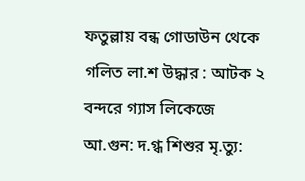ফতুল্লায় বন্ধ গোডাউন থেকে গলিত লা.শ উদ্ধার : আটক ২ বন্দরে গ্যাস লিকেজে আ.গুন: দ.গ্ধ শিশুর মৃ.ত্যু: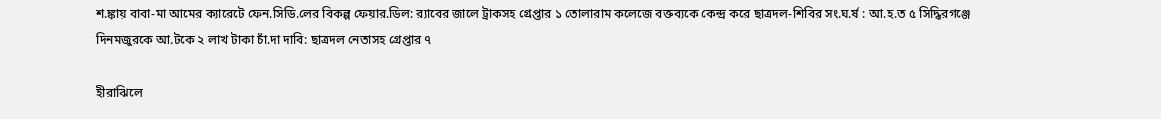শ.ঙ্কায় বাবা-মা আমের ক্যারেটে ফেন.সিডি.লের বিকল্প ফেয়ার.ডিল: র‌্যাবের জালে ট্রাকসহ গ্রেপ্তার ১ তোলারাম কলেজে বক্তব্যকে কেন্দ্র করে ছাত্রদল-শিবির সং.ঘ.র্ষ : আ.হ.ত ৫ সিদ্ধিরগঞ্জে দিনমজুরকে আ.টকে ২ লাখ টাকা চাঁ.দা দাবি: ছাত্রদল নেতাসহ গ্রেপ্তার ৭

হীরাঝিলে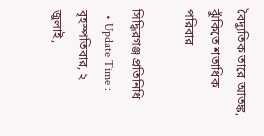বৈদ্যুতিক তারে আতঙ্ক, ঝুঁকিতে শতাধিক পরিবার

সিদ্ধিরগঞ্জ প্রতিনিধি
  • Update Time : বৃহস্পতিবার, ২ জুলাই,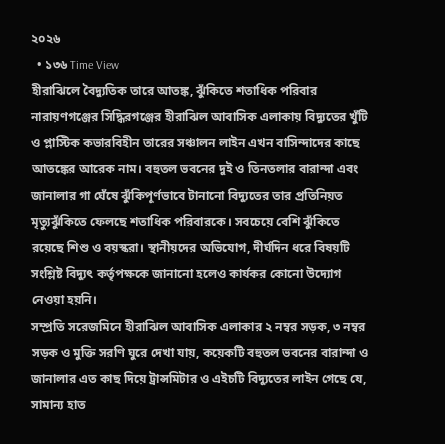২০২৬
  • ১৩৬ Time View
হীরাঝিলে বৈদ্যুতিক তারে আতঙ্ক, ঝুঁকিতে শতাধিক পরিবার
নারায়ণগঞ্জের সিদ্ধিরগঞ্জের হীরাঝিল আবাসিক এলাকায় বিদ্যুতের খুঁটি ও প্লাস্টিক কভারবিহীন তারের সঞ্চালন লাইন এখন বাসিন্দাদের কাছে আতঙ্কের আরেক নাম। বহুতল ভবনের দুই ও তিনতলার বারান্দা এবং জানালার গা ঘেঁষে ঝুঁকিপূর্ণভাবে টানানো বিদ্যুতের তার প্রতিনিয়ত মৃত্যুঝুঁকিতে ফেলছে শতাধিক পরিবারকে। সবচেয়ে বেশি ঝুঁকিতে রয়েছে শিশু ও বয়স্করা। স্থানীয়দের অভিযোগ, দীর্ঘদিন ধরে বিষয়টি সংশ্লিষ্ট বিদ্যুৎ কর্তৃপক্ষকে জানানো হলেও কার্যকর কোনো উদ্যোগ নেওয়া হয়নি।
সম্প্রতি সরেজমিনে হীরাঝিল আবাসিক এলাকার ২ নম্বর সড়ক, ৩ নম্বর সড়ক ও মুক্তি সরণি ঘুরে দেখা যায়, কয়েকটি বহুতল ভবনের বারান্দা ও জানালার এত কাছ দিয়ে ট্রান্সমিটার ও এইচটি বিদ্যুতের লাইন গেছে যে, সামান্য হাত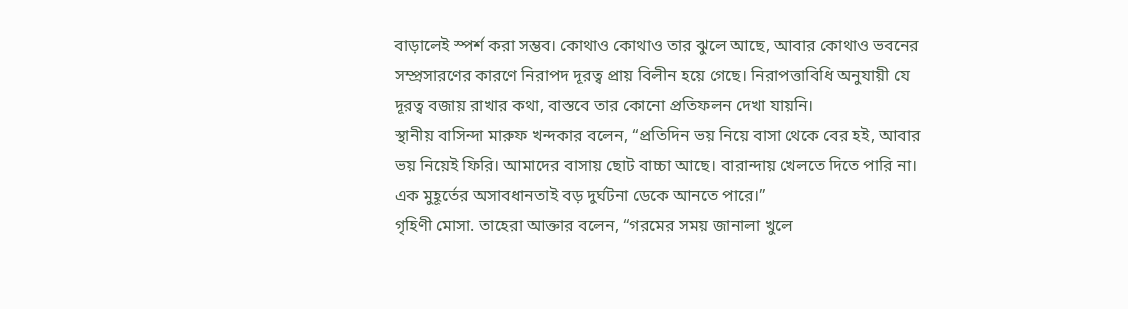বাড়ালেই স্পর্শ করা সম্ভব। কোথাও কোথাও তার ঝুলে আছে, আবার কোথাও ভবনের সম্প্রসারণের কারণে নিরাপদ দূরত্ব প্রায় বিলীন হয়ে গেছে। নিরাপত্তাবিধি অনুযায়ী যে দূরত্ব বজায় রাখার কথা, বাস্তবে তার কোনো প্রতিফলন দেখা যায়নি।
স্থানীয় বাসিন্দা মারুফ খন্দকার বলেন, “প্রতিদিন ভয় নিয়ে বাসা থেকে বের হই, আবার ভয় নিয়েই ফিরি। আমাদের বাসায় ছোট বাচ্চা আছে। বারান্দায় খেলতে দিতে পারি না। এক মুহূর্তের অসাবধানতাই বড় দুর্ঘটনা ডেকে আনতে পারে।”
গৃহিণী মোসা. তাহেরা আক্তার বলেন, “গরমের সময় জানালা খুলে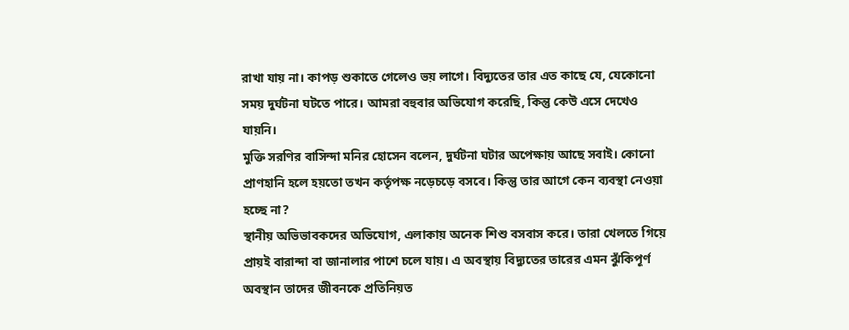রাখা যায় না। কাপড় শুকাতে গেলেও ভয় লাগে। বিদ্যুতের তার এত কাছে যে, যেকোনো সময় দুর্ঘটনা ঘটতে পারে। আমরা বহুবার অভিযোগ করেছি, কিন্তু কেউ এসে দেখেও যায়নি।
মুক্তি সরণির বাসিন্দা মনির হোসেন বলেন, দুর্ঘটনা ঘটার অপেক্ষায় আছে সবাই। কোনো প্রাণহানি হলে হয়তো তখন কর্তৃপক্ষ নড়েচড়ে বসবে। কিন্তু তার আগে কেন ব্যবস্থা নেওয়া হচ্ছে না?
স্থানীয় অভিভাবকদের অভিযোগ, এলাকায় অনেক শিশু বসবাস করে। তারা খেলতে গিয়ে প্রায়ই বারান্দা বা জানালার পাশে চলে যায়। এ অবস্থায় বিদ্যুতের তারের এমন ঝুঁকিপূর্ণ অবস্থান তাদের জীবনকে প্রতিনিয়ত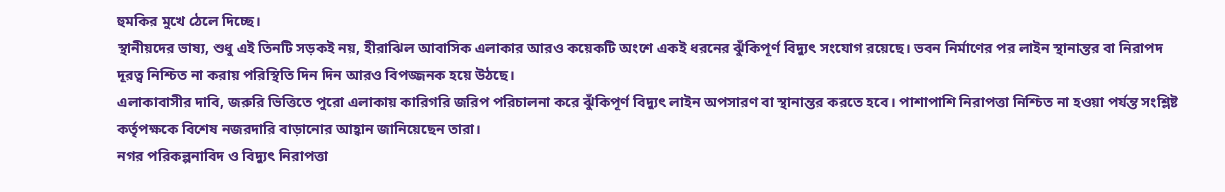হুমকির মুখে ঠেলে দিচ্ছে।
স্থানীয়দের ভাষ্য, শুধু এই তিনটি সড়কই নয়, হীরাঝিল আবাসিক এলাকার আরও কয়েকটি অংশে একই ধরনের ঝুঁকিপূর্ণ বিদ্যুৎ সংযোগ রয়েছে। ভবন নির্মাণের পর লাইন স্থানান্তর বা নিরাপদ দূরত্ব নিশ্চিত না করায় পরিস্থিতি দিন দিন আরও বিপজ্জনক হয়ে উঠছে।
এলাকাবাসীর দাবি, জরুরি ভিত্তিতে পুরো এলাকায় কারিগরি জরিপ পরিচালনা করে ঝুঁকিপূর্ণ বিদ্যুৎ লাইন অপসারণ বা স্থানান্তর করতে হবে। পাশাপাশি নিরাপত্তা নিশ্চিত না হওয়া পর্যন্ত সংশ্লিষ্ট কর্তৃপক্ষকে বিশেষ নজরদারি বাড়ানোর আহ্বান জানিয়েছেন তারা।
নগর পরিকল্পনাবিদ ও বিদ্যুৎ নিরাপত্তা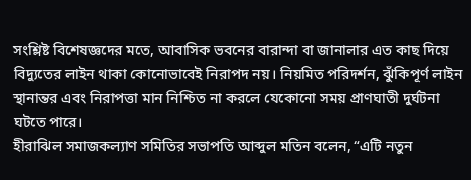সংশ্লিষ্ট বিশেষজ্ঞদের মতে, আবাসিক ভবনের বারান্দা বা জানালার এত কাছ দিয়ে বিদ্যুতের লাইন থাকা কোনোভাবেই নিরাপদ নয়। নিয়মিত পরিদর্শন, ঝুঁকিপূর্ণ লাইন স্থানান্তর এবং নিরাপত্তা মান নিশ্চিত না করলে যেকোনো সময় প্রাণঘাতী দুর্ঘটনা ঘটতে পারে।
হীরাঝিল সমাজকল্যাণ সমিতির সভাপতি আব্দুল মতিন বলেন, “এটি নতুন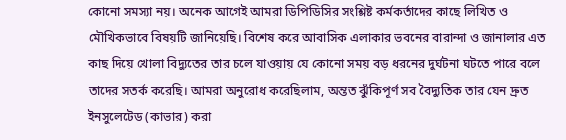কোনো সমস্যা নয়। অনেক আগেই আমরা ডিপিডিসির সংশ্লিষ্ট কর্মকর্তাদের কাছে লিখিত ও মৌখিকভাবে বিষয়টি জানিয়েছি। বিশেষ করে আবাসিক এলাকার ভবনের বারান্দা ও জানালার এত কাছ দিয়ে খোলা বিদ্যুতের তার চলে যাওয়ায় যে কোনো সময় বড় ধরনের দুর্ঘটনা ঘটতে পারে বলে তাদের সতর্ক করেছি। আমরা অনুরোধ করেছিলাম, অন্তত ঝুঁকিপূর্ণ সব বৈদ্যুতিক তার যেন দ্রুত ইনসুলেটেড (কাভার) করা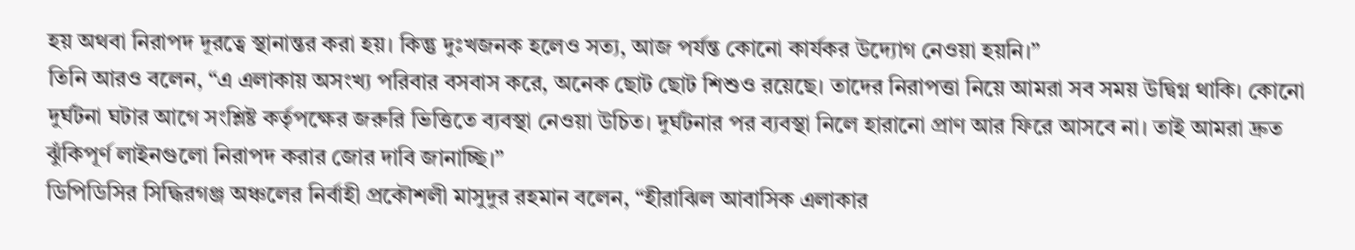হয় অথবা নিরাপদ দূরত্বে স্থানান্তর করা হয়। কিন্তু দুঃখজনক হলেও সত্য, আজ পর্যন্ত কোনো কার্যকর উদ্যোগ নেওয়া হয়নি।”
তিনি আরও বলেন, “এ এলাকায় অসংখ্য পরিবার বসবাস করে, অনেক ছোট ছোট শিশুও রয়েছে। তাদের নিরাপত্তা নিয়ে আমরা সব সময় উদ্বিগ্ন থাকি। কোনো দুর্ঘটনা ঘটার আগে সংশ্লিষ্ট কর্তৃপক্ষের জরুরি ভিত্তিতে ব্যবস্থা নেওয়া উচিত। দুর্ঘটনার পর ব্যবস্থা নিলে হারানো প্রাণ আর ফিরে আসবে না। তাই আমরা দ্রুত ঝুঁকিপূর্ণ লাইনগুলো নিরাপদ করার জোর দাবি জানাচ্ছি।”
ডিপিডিসির সিদ্ধিরগঞ্জ অঞ্চলের নির্বাহী প্রকৌশলী মাসুদুর রহমান বলেন, “হীরাঝিল আবাসিক এলাকার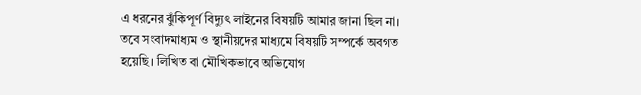এ ধরনের ঝুঁকিপূর্ণ বিদ্যুৎ লাইনের বিষয়টি আমার জানা ছিল না। তবে সংবাদমাধ্যম ও স্থানীয়দের মাধ্যমে বিষয়টি সম্পর্কে অবগত হয়েছি। লিখিত বা মৌখিকভাবে অভিযোগ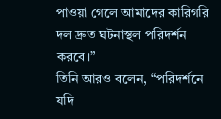পাওয়া গেলে আমাদের কারিগরি দল দ্রুত ঘটনাস্থল পরিদর্শন করবে।”
তিনি আরও বলেন, “পরিদর্শনে যদি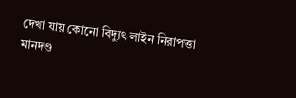দেখা যায় কোনো বিদ্যুৎ লাইন নিরাপত্তা মানদণ্ড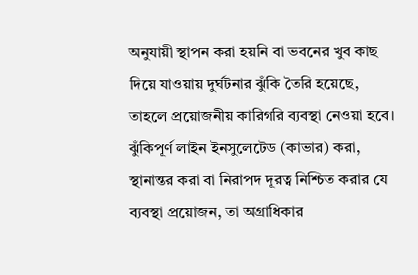অনুযায়ী স্থাপন করা হয়নি বা ভবনের খুব কাছ দিয়ে যাওয়ায় দুর্ঘটনার ঝুঁকি তৈরি হয়েছে, তাহলে প্রয়োজনীয় কারিগরি ব্যবস্থা নেওয়া হবে। ঝুঁকিপূর্ণ লাইন ইনসুলেটেড (কাভার) করা, স্থানান্তর করা বা নিরাপদ দূরত্ব নিশ্চিত করার যে ব্যবস্থা প্রয়োজন, তা অগ্রাধিকার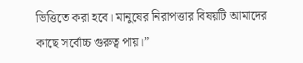ভিত্তিতে করা হবে। মানুষের নিরাপত্তার বিষয়টি আমাদের কাছে সর্বোচ্চ গুরুত্ব পায়।”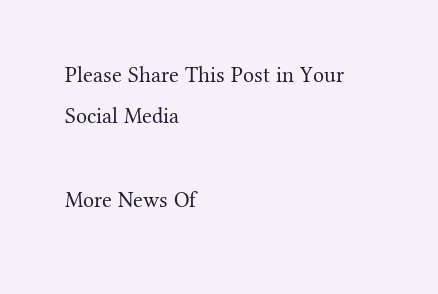Please Share This Post in Your Social Media

More News Of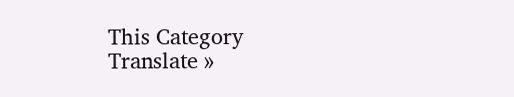This Category
Translate »